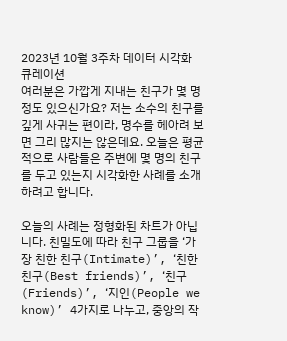2023년 10월 3주차 데이터 시각화 큐레이션
여러분은 가깝게 지내는 친구가 몇 명 정도 있으신가요? 저는 소수의 친구를 깊게 사귀는 편이라, 명수를 헤아려 보면 그리 많지는 않은데요. 오늘은 평균적으로 사람들은 주변에 몇 명의 친구를 두고 있는지 시각화한 사례를 소개하려고 합니다.

오늘의 사례는 정형화된 차트가 아닙니다. 친밀도에 따라 친구 그룹을 ‘가장 친한 친구(Intimate)’, ‘친한 친구(Best friends)’, ‘친구(Friends)’, ‘지인(People we know)’ 4가지로 나누고, 중앙의 작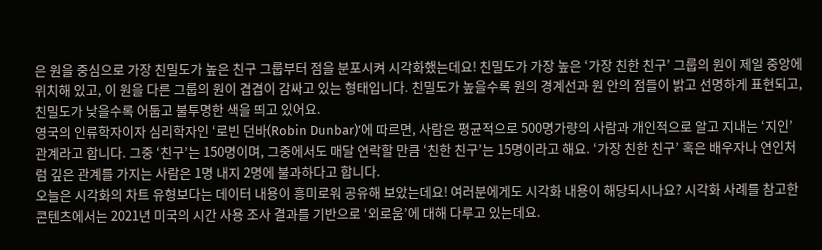은 원을 중심으로 가장 친밀도가 높은 친구 그룹부터 점을 분포시켜 시각화했는데요! 친밀도가 가장 높은 ‘가장 친한 친구’ 그룹의 원이 제일 중앙에 위치해 있고, 이 원을 다른 그룹의 원이 겹겹이 감싸고 있는 형태입니다. 친밀도가 높을수록 원의 경계선과 원 안의 점들이 밝고 선명하게 표현되고, 친밀도가 낮을수록 어둡고 불투명한 색을 띄고 있어요.
영국의 인류학자이자 심리학자인 ‘로빈 던바(Robin Dunbar)’에 따르면, 사람은 평균적으로 500명가량의 사람과 개인적으로 알고 지내는 ‘지인’ 관계라고 합니다. 그중 ‘친구’는 150명이며, 그중에서도 매달 연락할 만큼 ‘친한 친구’는 15명이라고 해요. ‘가장 친한 친구’ 혹은 배우자나 연인처럼 깊은 관계를 가지는 사람은 1명 내지 2명에 불과하다고 합니다.
오늘은 시각화의 차트 유형보다는 데이터 내용이 흥미로워 공유해 보았는데요! 여러분에게도 시각화 내용이 해당되시나요? 시각화 사례를 참고한 콘텐츠에서는 2021년 미국의 시간 사용 조사 결과를 기반으로 ‘외로움’에 대해 다루고 있는데요.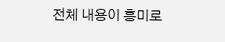전체 내용이 흥미로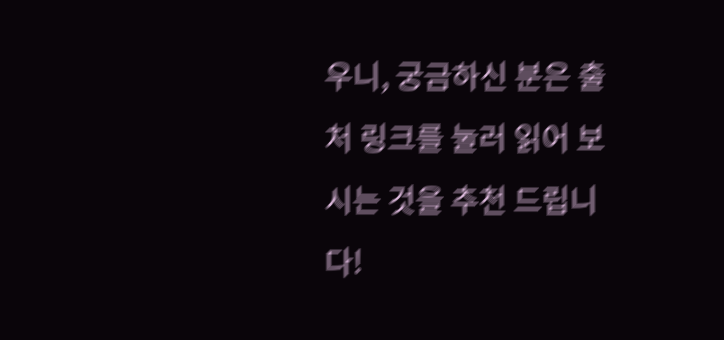우니, 궁금하신 분은 출처 링크를 눌러 읽어 보시는 것을 추천 드립니다!